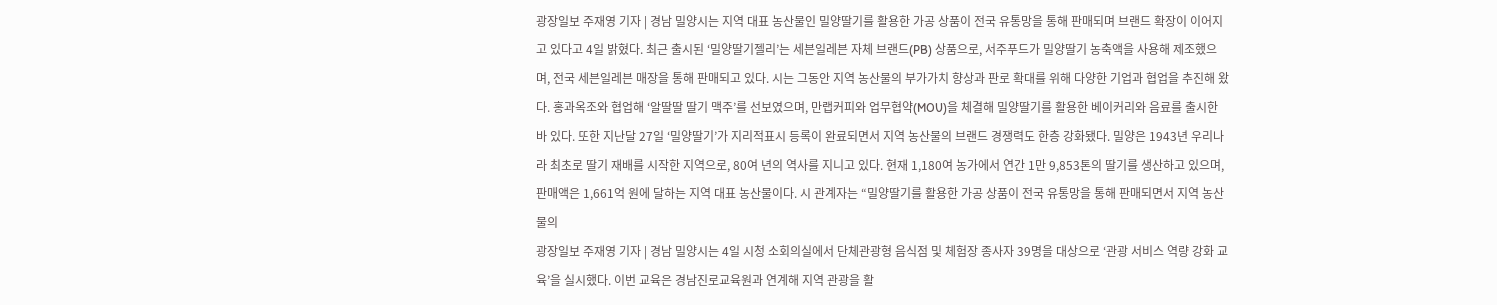광장일보 주재영 기자 | 경남 밀양시는 지역 대표 농산물인 밀양딸기를 활용한 가공 상품이 전국 유통망을 통해 판매되며 브랜드 확장이 이어지고 있다고 4일 밝혔다. 최근 출시된 ‘밀양딸기젤리’는 세븐일레븐 자체 브랜드(PB) 상품으로, 서주푸드가 밀양딸기 농축액을 사용해 제조했으며, 전국 세븐일레븐 매장을 통해 판매되고 있다. 시는 그동안 지역 농산물의 부가가치 향상과 판로 확대를 위해 다양한 기업과 협업을 추진해 왔다. 홍과옥조와 협업해 ‘알딸딸 딸기 맥주’를 선보였으며, 만랩커피와 업무협약(MOU)을 체결해 밀양딸기를 활용한 베이커리와 음료를 출시한 바 있다. 또한 지난달 27일 ‘밀양딸기’가 지리적표시 등록이 완료되면서 지역 농산물의 브랜드 경쟁력도 한층 강화됐다. 밀양은 1943년 우리나라 최초로 딸기 재배를 시작한 지역으로, 80여 년의 역사를 지니고 있다. 현재 1,180여 농가에서 연간 1만 9,853톤의 딸기를 생산하고 있으며, 판매액은 1,661억 원에 달하는 지역 대표 농산물이다. 시 관계자는 “밀양딸기를 활용한 가공 상품이 전국 유통망을 통해 판매되면서 지역 농산물의
광장일보 주재영 기자 | 경남 밀양시는 4일 시청 소회의실에서 단체관광형 음식점 및 체험장 종사자 39명을 대상으로 ‘관광 서비스 역량 강화 교육’을 실시했다. 이번 교육은 경남진로교육원과 연계해 지역 관광을 활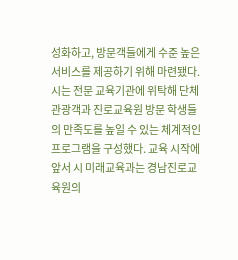성화하고, 방문객들에게 수준 높은 서비스를 제공하기 위해 마련됐다. 시는 전문 교육기관에 위탁해 단체 관광객과 진로교육원 방문 학생들의 만족도를 높일 수 있는 체계적인 프로그램을 구성했다. 교육 시작에 앞서 시 미래교육과는 경남진로교육원의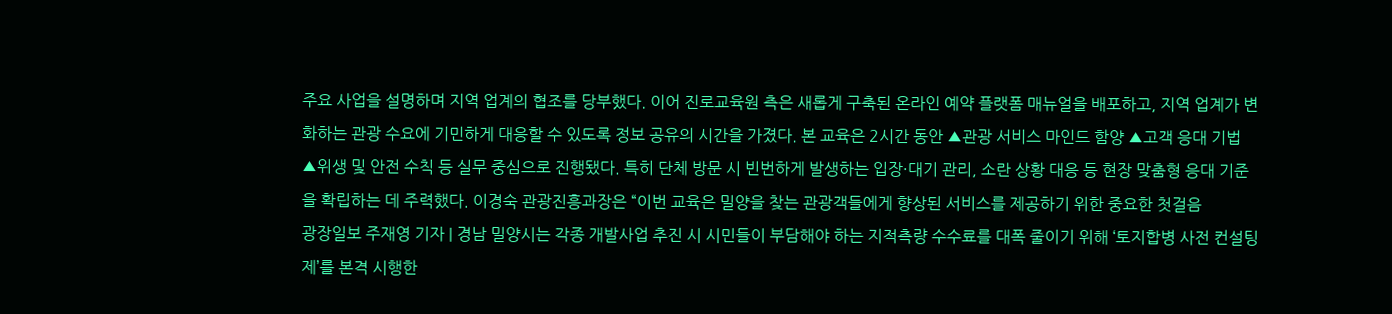주요 사업을 설명하며 지역 업계의 협조를 당부했다. 이어 진로교육원 측은 새롭게 구축된 온라인 예약 플랫폼 매뉴얼을 배포하고, 지역 업계가 변화하는 관광 수요에 기민하게 대응할 수 있도록 정보 공유의 시간을 가졌다. 본 교육은 2시간 동안 ▲관광 서비스 마인드 함양 ▲고객 응대 기법 ▲위생 및 안전 수칙 등 실무 중심으로 진행됐다. 특히 단체 방문 시 빈번하게 발생하는 입장·대기 관리, 소란 상황 대응 등 현장 맞춤형 응대 기준을 확립하는 데 주력했다. 이경숙 관광진흥과장은 “이번 교육은 밀양을 찾는 관광객들에게 향상된 서비스를 제공하기 위한 중요한 첫걸음
광장일보 주재영 기자 | 경남 밀양시는 각종 개발사업 추진 시 시민들이 부담해야 하는 지적측량 수수료를 대폭 줄이기 위해 ‘토지합병 사전 컨설팅제’를 본격 시행한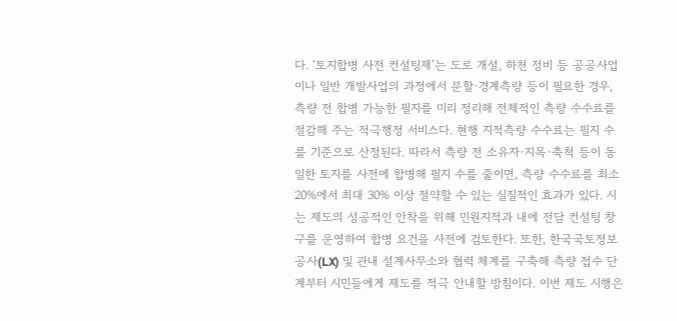다. ‘토지합병 사전 컨설팅제’는 도로 개설, 하천 정비 등 공공사업이나 일반 개발사업의 과정에서 분할·경계측량 등이 필요한 경우, 측량 전 합병 가능한 필지를 미리 정리해 전체적인 측량 수수료를 절감해 주는 적극행정 서비스다. 현행 지적측량 수수료는 필지 수를 기준으로 산정된다. 따라서 측량 전 소유자·지목·축척 등이 동일한 토지를 사전에 합병해 필지 수를 줄이면, 측량 수수료를 최소 20%에서 최대 30% 이상 절약할 수 있는 실질적인 효과가 있다. 시는 제도의 성공적인 안착을 위해 민원지적과 내에 전담 컨설팅 창구를 운영하여 합병 요건을 사전에 검토한다. 또한, 한국국토정보공사(LX) 및 관내 설계사무소와 협력 체계를 구축해 측량 접수 단계부터 시민들에게 제도를 적극 안내할 방침이다. 이번 제도 시행은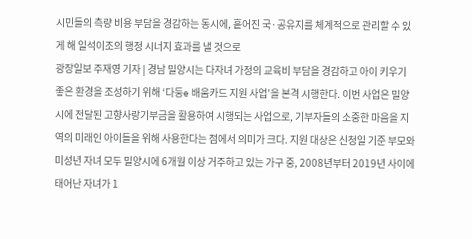시민들의 측량 비용 부담을 경감하는 동시에, 흩어진 국·공유지를 체계적으로 관리할 수 있게 해 일석이조의 행정 시너지 효과를 낼 것으로
광장일보 주재영 기자 | 경남 밀양시는 다자녀 가정의 교육비 부담을 경감하고 아이 키우기 좋은 환경을 조성하기 위해 ‘다둥e 배움카드 지원 사업’을 본격 시행한다. 이번 사업은 밀양시에 전달된 고향사랑기부금을 활용하여 시행되는 사업으로, 기부자들의 소중한 마음을 지역의 미래인 아이들을 위해 사용한다는 점에서 의미가 크다. 지원 대상은 신청일 기준 부모와 미성년 자녀 모두 밀양시에 6개월 이상 거주하고 있는 가구 중, 2008년부터 2019년 사이에 태어난 자녀가 1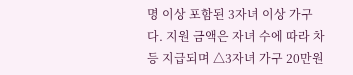명 이상 포함된 3자녀 이상 가구다. 지원 금액은 자녀 수에 따라 차등 지급되며 △3자녀 가구 20만원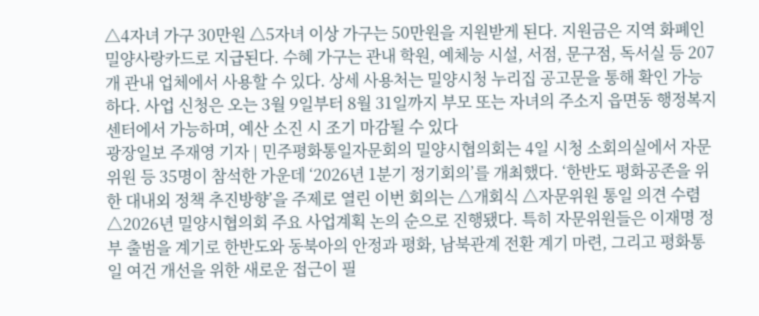△4자녀 가구 30만원 △5자녀 이상 가구는 50만원을 지원받게 된다. 지원금은 지역 화폐인 밀양사랑카드로 지급된다. 수혜 가구는 관내 학원, 예체능 시설, 서점, 문구점, 독서실 등 207개 관내 업체에서 사용할 수 있다. 상세 사용처는 밀양시청 누리집 공고문을 통해 확인 가능하다. 사업 신청은 오는 3월 9일부터 8월 31일까지 부모 또는 자녀의 주소지 읍면동 행정복지센터에서 가능하며, 예산 소진 시 조기 마감될 수 있다
광장일보 주재영 기자 | 민주평화통일자문회의 밀양시협의회는 4일 시청 소회의실에서 자문위원 등 35명이 참석한 가운데 ‘2026년 1분기 정기회의’를 개최했다. ‘한반도 평화공존을 위한 대내외 정책 추진방향’을 주제로 열린 이번 회의는 △개회식 △자문위원 통일 의견 수렴 △2026년 밀양시협의회 주요 사업계획 논의 순으로 진행됐다. 특히 자문위원들은 이재명 정부 출범을 계기로 한반도와 동북아의 안정과 평화, 남북관계 전환 계기 마련, 그리고 평화통일 여건 개선을 위한 새로운 접근이 필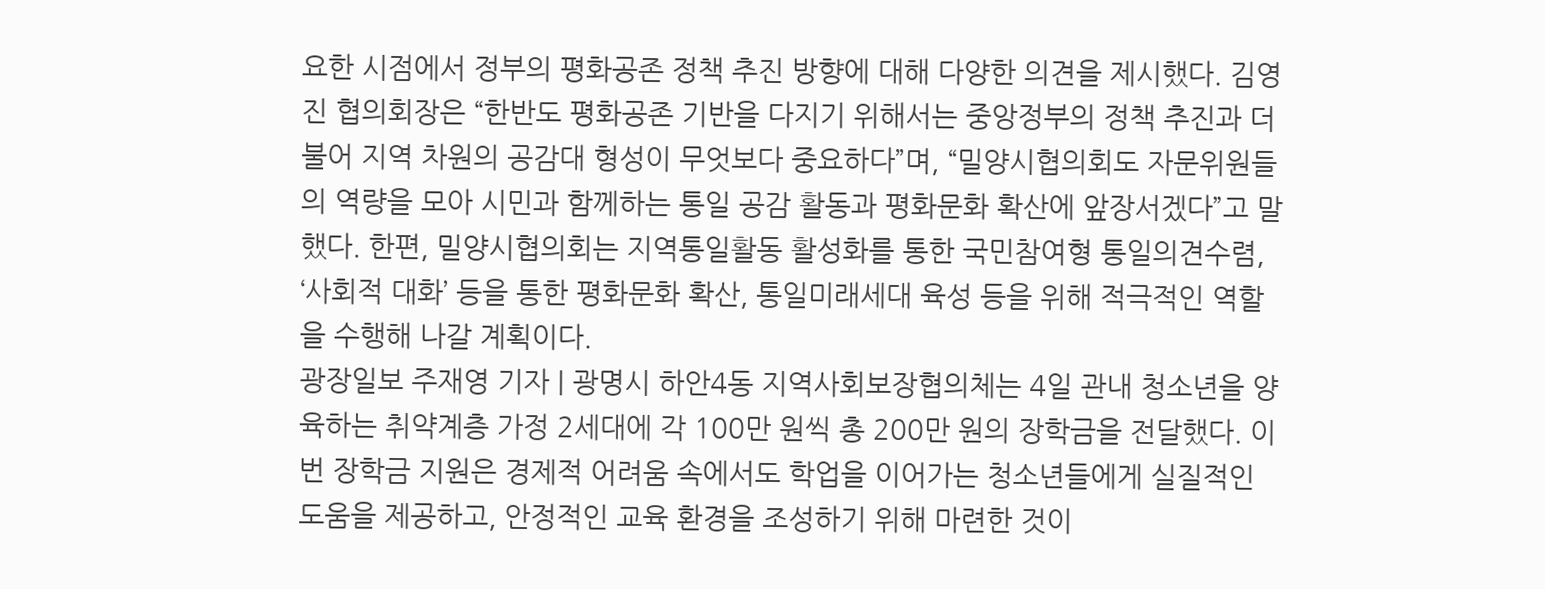요한 시점에서 정부의 평화공존 정책 추진 방향에 대해 다양한 의견을 제시했다. 김영진 협의회장은 “한반도 평화공존 기반을 다지기 위해서는 중앙정부의 정책 추진과 더불어 지역 차원의 공감대 형성이 무엇보다 중요하다”며, “밀양시협의회도 자문위원들의 역량을 모아 시민과 함께하는 통일 공감 활동과 평화문화 확산에 앞장서겠다”고 말했다. 한편, 밀양시협의회는 지역통일활동 활성화를 통한 국민참여형 통일의견수렴, ‘사회적 대화’ 등을 통한 평화문화 확산, 통일미래세대 육성 등을 위해 적극적인 역할을 수행해 나갈 계획이다.
광장일보 주재영 기자 | 광명시 하안4동 지역사회보장협의체는 4일 관내 청소년을 양육하는 취약계층 가정 2세대에 각 100만 원씩 총 200만 원의 장학금을 전달했다. 이번 장학금 지원은 경제적 어려움 속에서도 학업을 이어가는 청소년들에게 실질적인 도움을 제공하고, 안정적인 교육 환경을 조성하기 위해 마련한 것이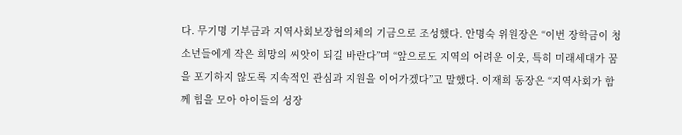다. 무기명 기부금과 지역사회보장협의체의 기금으로 조성했다. 안명숙 위원장은 “이번 장학금이 청소년들에게 작은 희망의 씨앗이 되길 바란다”며 “앞으로도 지역의 어려운 이웃, 특히 미래세대가 꿈을 포기하지 않도록 지속적인 관심과 지원을 이어가겠다”고 말했다. 이재희 동장은 “지역사회가 함께 힘을 모아 아이들의 성장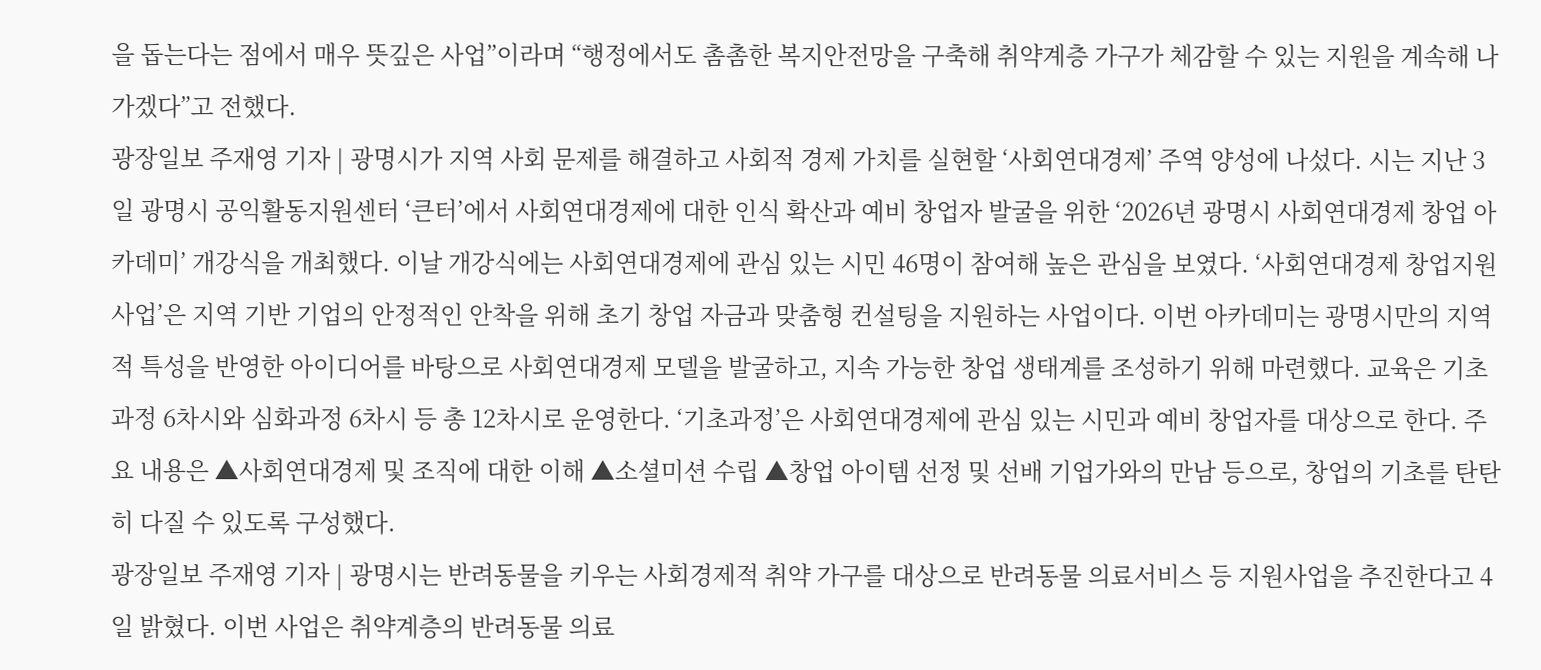을 돕는다는 점에서 매우 뜻깊은 사업”이라며 “행정에서도 촘촘한 복지안전망을 구축해 취약계층 가구가 체감할 수 있는 지원을 계속해 나가겠다”고 전했다.
광장일보 주재영 기자 | 광명시가 지역 사회 문제를 해결하고 사회적 경제 가치를 실현할 ‘사회연대경제’ 주역 양성에 나섰다. 시는 지난 3일 광명시 공익활동지원센터 ‘큰터’에서 사회연대경제에 대한 인식 확산과 예비 창업자 발굴을 위한 ‘2026년 광명시 사회연대경제 창업 아카데미’ 개강식을 개최했다. 이날 개강식에는 사회연대경제에 관심 있는 시민 46명이 참여해 높은 관심을 보였다. ‘사회연대경제 창업지원 사업’은 지역 기반 기업의 안정적인 안착을 위해 초기 창업 자금과 맞춤형 컨설팅을 지원하는 사업이다. 이번 아카데미는 광명시만의 지역적 특성을 반영한 아이디어를 바탕으로 사회연대경제 모델을 발굴하고, 지속 가능한 창업 생태계를 조성하기 위해 마련했다. 교육은 기초과정 6차시와 심화과정 6차시 등 총 12차시로 운영한다. ‘기초과정’은 사회연대경제에 관심 있는 시민과 예비 창업자를 대상으로 한다. 주요 내용은 ▲사회연대경제 및 조직에 대한 이해 ▲소셜미션 수립 ▲창업 아이템 선정 및 선배 기업가와의 만남 등으로, 창업의 기초를 탄탄히 다질 수 있도록 구성했다.
광장일보 주재영 기자 | 광명시는 반려동물을 키우는 사회경제적 취약 가구를 대상으로 반려동물 의료서비스 등 지원사업을 추진한다고 4일 밝혔다. 이번 사업은 취약계층의 반려동물 의료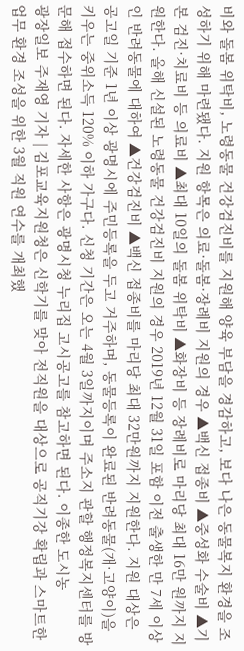비와 돌봄 위탁비, 노령동물 건강검진비를 지원해 양육 부담을 경감하고, 보다 나은 동물복지 환경을 조성하기 위해 마련됐다. 지원 항목은 의료·돌봄·장례비 지원의 경우 ▲백신 접종비 ▲중성화 수술비 ▲기본 검진·치료비 등 의료비 ▲최대 10일의 돌봄 위탁비 ▲화장비 등 장례비로 마리당 최대 16만 원까지 지원한다. 올해 신설된 노령동물 건강검진비 지원의 경우 2019년 12월 31일 포함 이전 출생한 만 7세 이상인 반려동물에 대하여 ▲건강검진비 ▲백신 접종비를 마리당 최대 32만원까지 지원한다. 지원 대상은 공고일 기준 1년 이상 광명시에 주민등록을 두고 거주하며, 동물등록이 완료된 반려동물(개·고양이)을 키우는 중위소득 120% 이하 가구다. 신청 기간은 오는 4월 3일까지이며 주소지 관할 행정복지센터를 방문해 접수하면 된다. 자세한 사항은 광명시청 누리집 고시공고를 참고하면 된다. 이종한 도시농
광장일보 주재영 기자 | 김포교육지원청은 신학기를 맞아 전직원을 대상으로 공직기강 확립과 스마트한 업무 환경 조성을 위한 3월 직원 연수를 개최했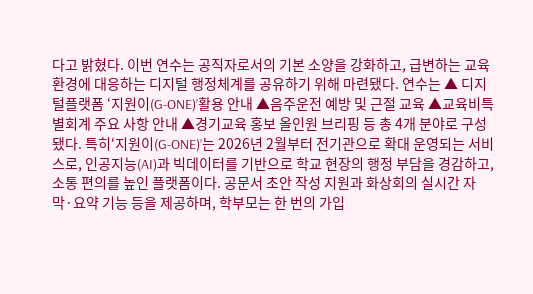다고 밝혔다. 이번 연수는 공직자로서의 기본 소양을 강화하고, 급변하는 교육 환경에 대응하는 디지털 행정체계를 공유하기 위해 마련됐다. 연수는 ▲ 디지털플랫폼 ‘지원이(G-ONE)’활용 안내 ▲음주운전 예방 및 근절 교육 ▲교육비특별회계 주요 사항 안내 ▲경기교육 홍보 올인원 브리핑 등 총 4개 분야로 구성됐다. 특히‘지원이(G-ONE)’는 2026년 2월부터 전기관으로 확대 운영되는 서비스로, 인공지능(AI)과 빅데이터를 기반으로 학교 현장의 행정 부담을 경감하고, 소통 편의를 높인 플랫폼이다. 공문서 초안 작성 지원과 화상회의 실시간 자막·요약 기능 등을 제공하며, 학부모는 한 번의 가입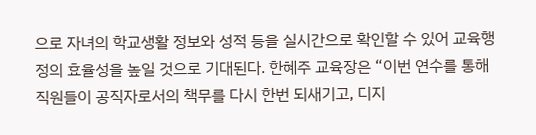으로 자녀의 학교생활 정보와 성적 등을 실시간으로 확인할 수 있어 교육행정의 효율성을 높일 것으로 기대된다. 한혜주 교육장은 “이번 연수를 통해 직원들이 공직자로서의 책무를 다시 한번 되새기고, 디지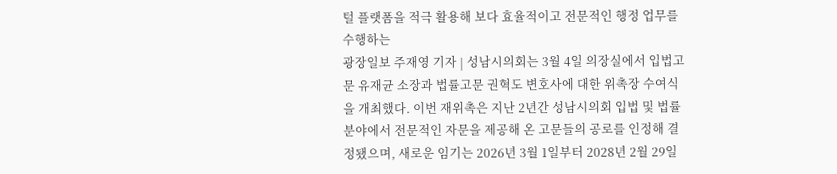털 플랫폼을 적극 활용해 보다 효율적이고 전문적인 행정 업무를 수행하는
광장일보 주재영 기자 | 성남시의회는 3월 4일 의장실에서 입법고문 유재균 소장과 법률고문 권혁도 변호사에 대한 위촉장 수여식을 개최했다. 이번 재위촉은 지난 2년간 성남시의회 입법 및 법률 분야에서 전문적인 자문을 제공해 온 고문들의 공로를 인정해 결정됐으며, 새로운 임기는 2026년 3월 1일부터 2028년 2월 29일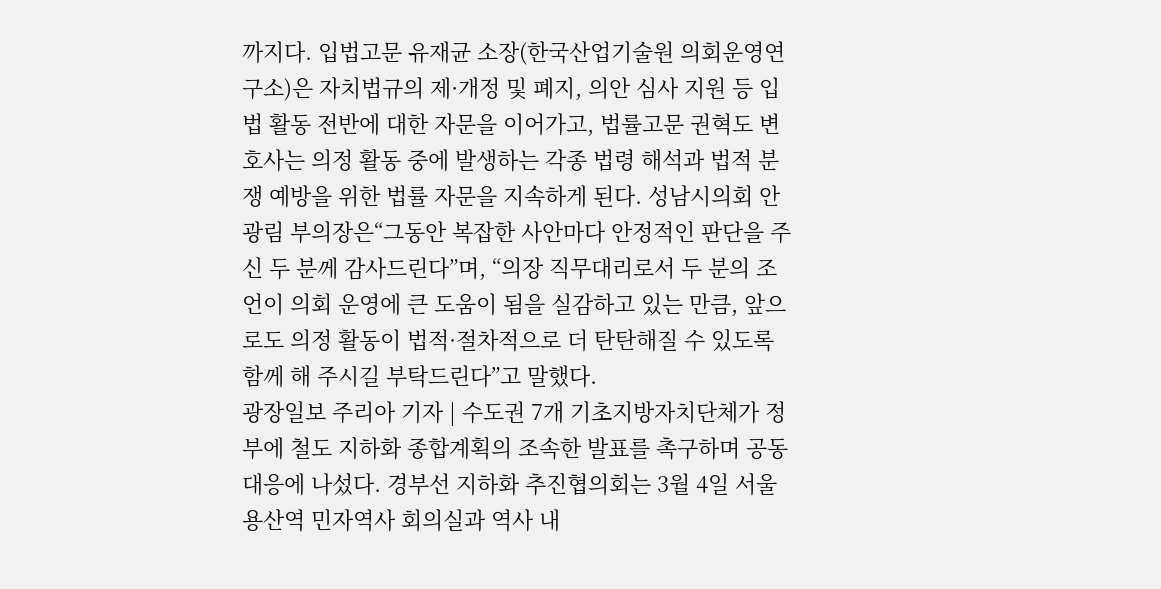까지다. 입법고문 유재균 소장(한국산업기술원 의회운영연구소)은 자치법규의 제·개정 및 폐지, 의안 심사 지원 등 입법 활동 전반에 대한 자문을 이어가고, 법률고문 권혁도 변호사는 의정 활동 중에 발생하는 각종 법령 해석과 법적 분쟁 예방을 위한 법률 자문을 지속하게 된다. 성남시의회 안광림 부의장은“그동안 복잡한 사안마다 안정적인 판단을 주신 두 분께 감사드린다”며, “의장 직무대리로서 두 분의 조언이 의회 운영에 큰 도움이 됨을 실감하고 있는 만큼, 앞으로도 의정 활동이 법적·절차적으로 더 탄탄해질 수 있도록 함께 해 주시길 부탁드린다”고 말했다.
광장일보 주리아 기자 | 수도권 7개 기초지방자치단체가 정부에 철도 지하화 종합계획의 조속한 발표를 촉구하며 공동 대응에 나섰다. 경부선 지하화 추진협의회는 3월 4일 서울 용산역 민자역사 회의실과 역사 내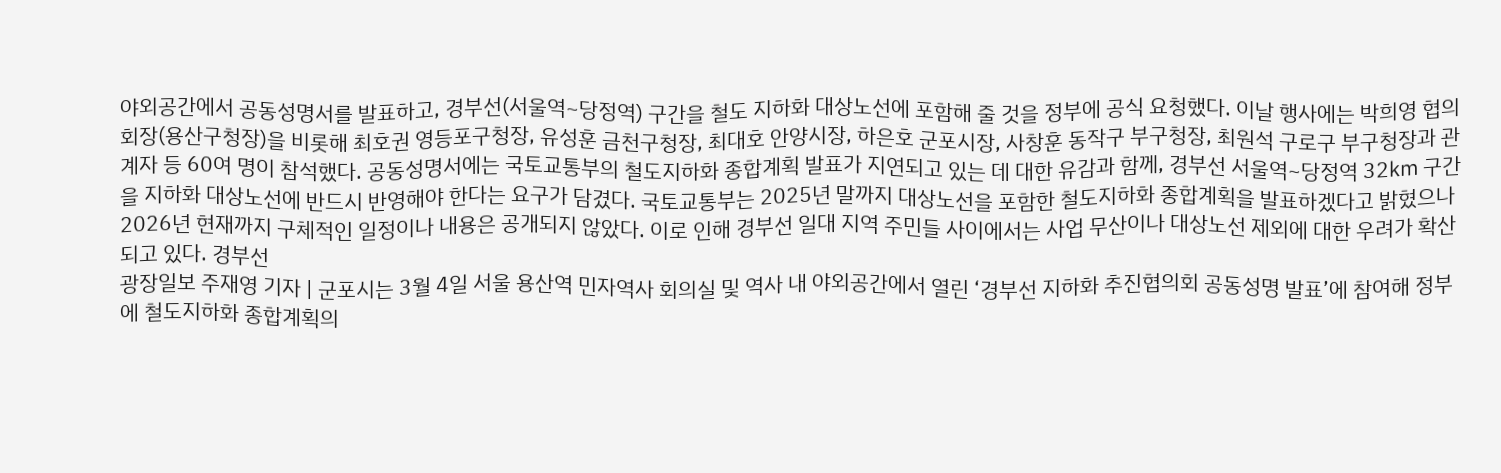야외공간에서 공동성명서를 발표하고, 경부선(서울역~당정역) 구간을 철도 지하화 대상노선에 포함해 줄 것을 정부에 공식 요청했다. 이날 행사에는 박희영 협의회장(용산구청장)을 비롯해 최호권 영등포구청장, 유성훈 금천구청장, 최대호 안양시장, 하은호 군포시장, 사창훈 동작구 부구청장, 최원석 구로구 부구청장과 관계자 등 60여 명이 참석했다. 공동성명서에는 국토교통부의 철도지하화 종합계획 발표가 지연되고 있는 데 대한 유감과 함께, 경부선 서울역~당정역 32㎞ 구간을 지하화 대상노선에 반드시 반영해야 한다는 요구가 담겼다. 국토교통부는 2025년 말까지 대상노선을 포함한 철도지하화 종합계획을 발표하겠다고 밝혔으나 2026년 현재까지 구체적인 일정이나 내용은 공개되지 않았다. 이로 인해 경부선 일대 지역 주민들 사이에서는 사업 무산이나 대상노선 제외에 대한 우려가 확산되고 있다. 경부선
광장일보 주재영 기자 | 군포시는 3월 4일 서울 용산역 민자역사 회의실 및 역사 내 야외공간에서 열린 ‘경부선 지하화 추진협의회 공동성명 발표’에 참여해 정부에 철도지하화 종합계획의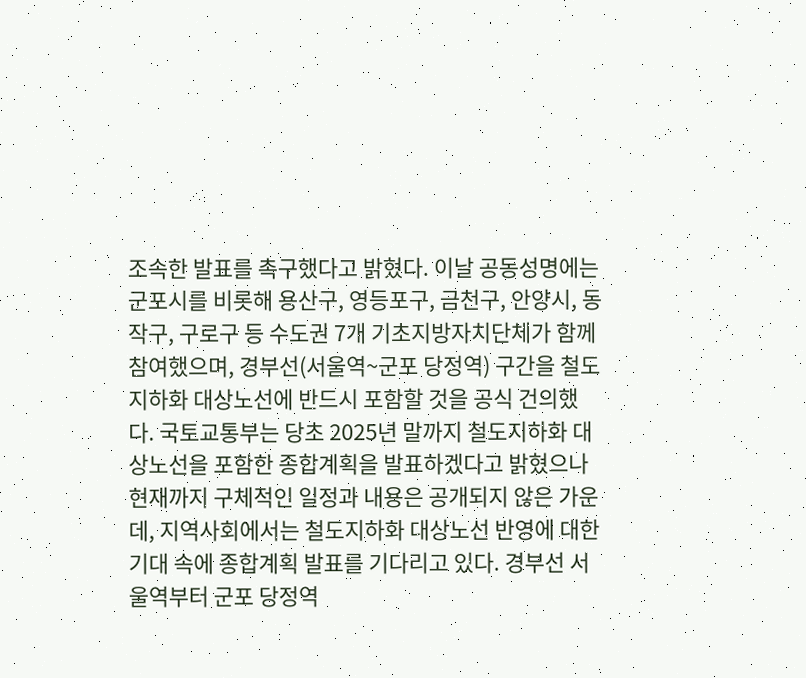조속한 발표를 촉구했다고 밝혔다. 이날 공동성명에는 군포시를 비롯해 용산구, 영등포구, 금천구, 안양시, 동작구, 구로구 등 수도권 7개 기초지방자치단체가 함께 참여했으며, 경부선(서울역~군포 당정역) 구간을 철도 지하화 대상노선에 반드시 포함할 것을 공식 건의했다. 국토교통부는 당초 2025년 말까지 철도지하화 대상노선을 포함한 종합계획을 발표하겠다고 밝혔으나 현재까지 구체적인 일정과 내용은 공개되지 않은 가운데, 지역사회에서는 철도지하화 대상노선 반영에 대한 기대 속에 종합계획 발표를 기다리고 있다. 경부선 서울역부터 군포 당정역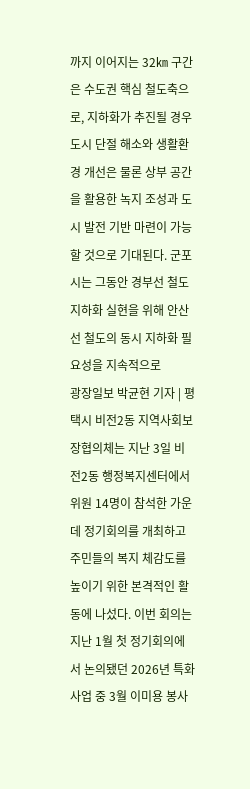까지 이어지는 32㎞ 구간은 수도권 핵심 철도축으로, 지하화가 추진될 경우 도시 단절 해소와 생활환경 개선은 물론 상부 공간을 활용한 녹지 조성과 도시 발전 기반 마련이 가능할 것으로 기대된다. 군포시는 그동안 경부선 철도 지하화 실현을 위해 안산선 철도의 동시 지하화 필요성을 지속적으로
광장일보 박균현 기자 | 평택시 비전2동 지역사회보장협의체는 지난 3일 비전2동 행정복지센터에서 위원 14명이 참석한 가운데 정기회의를 개최하고 주민들의 복지 체감도를 높이기 위한 본격적인 활동에 나섰다. 이번 회의는 지난 1월 첫 정기회의에서 논의됐던 2026년 특화사업 중 3월 이미용 봉사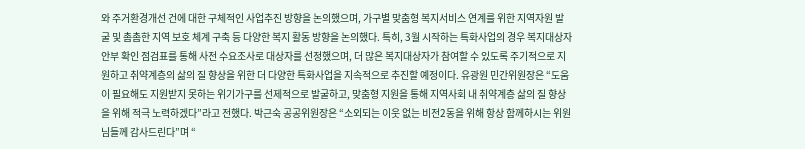와 주거환경개선 건에 대한 구체적인 사업추진 방향을 논의했으며, 가구별 맞춤형 복지서비스 연계를 위한 지역자원 발굴 및 촘촘한 지역 보호 체계 구축 등 다양한 복지 활동 방향을 논의했다. 특히, 3월 시작하는 특화사업의 경우 복지대상자 안부 확인 점검표를 통해 사전 수요조사로 대상자를 선정했으며, 더 많은 복지대상자가 참여할 수 있도록 주기적으로 지원하고 취약계층의 삶의 질 향상을 위한 더 다양한 특화사업을 지속적으로 추진할 예정이다. 유광원 민간위원장은 “도움이 필요해도 지원받지 못하는 위기가구를 선제적으로 발굴하고, 맞춤형 지원을 통해 지역사회 내 취약계층 삶의 질 향상을 위해 적극 노력하겠다”라고 전했다. 박근숙 공공위원장은 “소외되는 이웃 없는 비전2동을 위해 항상 함께하시는 위원님들께 감사드린다”며 “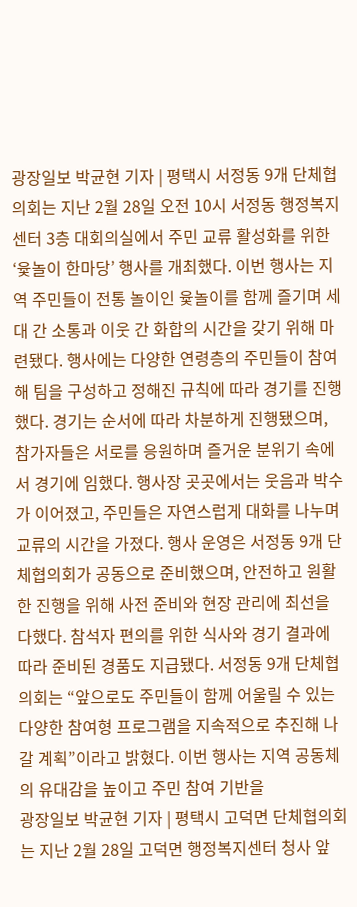광장일보 박균현 기자 | 평택시 서정동 9개 단체협의회는 지난 2월 28일 오전 10시 서정동 행정복지센터 3층 대회의실에서 주민 교류 활성화를 위한 ‘윷놀이 한마당’ 행사를 개최했다. 이번 행사는 지역 주민들이 전통 놀이인 윷놀이를 함께 즐기며 세대 간 소통과 이웃 간 화합의 시간을 갖기 위해 마련됐다. 행사에는 다양한 연령층의 주민들이 참여해 팀을 구성하고 정해진 규칙에 따라 경기를 진행했다. 경기는 순서에 따라 차분하게 진행됐으며, 참가자들은 서로를 응원하며 즐거운 분위기 속에서 경기에 임했다. 행사장 곳곳에서는 웃음과 박수가 이어졌고, 주민들은 자연스럽게 대화를 나누며 교류의 시간을 가졌다. 행사 운영은 서정동 9개 단체협의회가 공동으로 준비했으며, 안전하고 원활한 진행을 위해 사전 준비와 현장 관리에 최선을 다했다. 참석자 편의를 위한 식사와 경기 결과에 따라 준비된 경품도 지급됐다. 서정동 9개 단체협의회는 “앞으로도 주민들이 함께 어울릴 수 있는 다양한 참여형 프로그램을 지속적으로 추진해 나갈 계획”이라고 밝혔다. 이번 행사는 지역 공동체의 유대감을 높이고 주민 참여 기반을
광장일보 박균현 기자 | 평택시 고덕면 단체협의회는 지난 2월 28일 고덕면 행정복지센터 청사 앞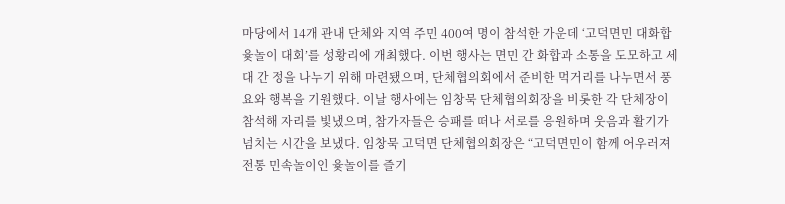마당에서 14개 관내 단체와 지역 주민 400여 명이 참석한 가운데 ‘고덕면민 대화합 윷놀이 대회’를 성황리에 개최했다. 이번 행사는 면민 간 화합과 소통을 도모하고 세대 간 정을 나누기 위해 마련됐으며, 단체협의회에서 준비한 먹거리를 나누면서 풍요와 행복을 기원했다. 이날 행사에는 임창묵 단체협의회장을 비롯한 각 단체장이 참석해 자리를 빛냈으며, 참가자들은 승패를 떠나 서로를 응원하며 웃음과 활기가 넘치는 시간을 보냈다. 임창묵 고덕면 단체협의회장은 “고덕면민이 함께 어우러져 전통 민속놀이인 윷놀이를 즐기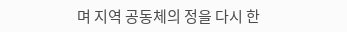며 지역 공동체의 정을 다시 한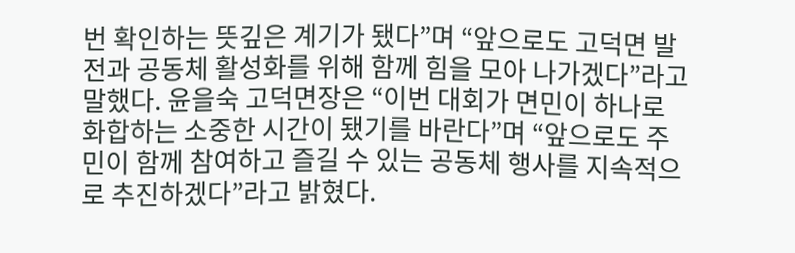번 확인하는 뜻깊은 계기가 됐다”며 “앞으로도 고덕면 발전과 공동체 활성화를 위해 함께 힘을 모아 나가겠다”라고 말했다. 윤을숙 고덕면장은 “이번 대회가 면민이 하나로 화합하는 소중한 시간이 됐기를 바란다”며 “앞으로도 주민이 함께 참여하고 즐길 수 있는 공동체 행사를 지속적으로 추진하겠다”라고 밝혔다.